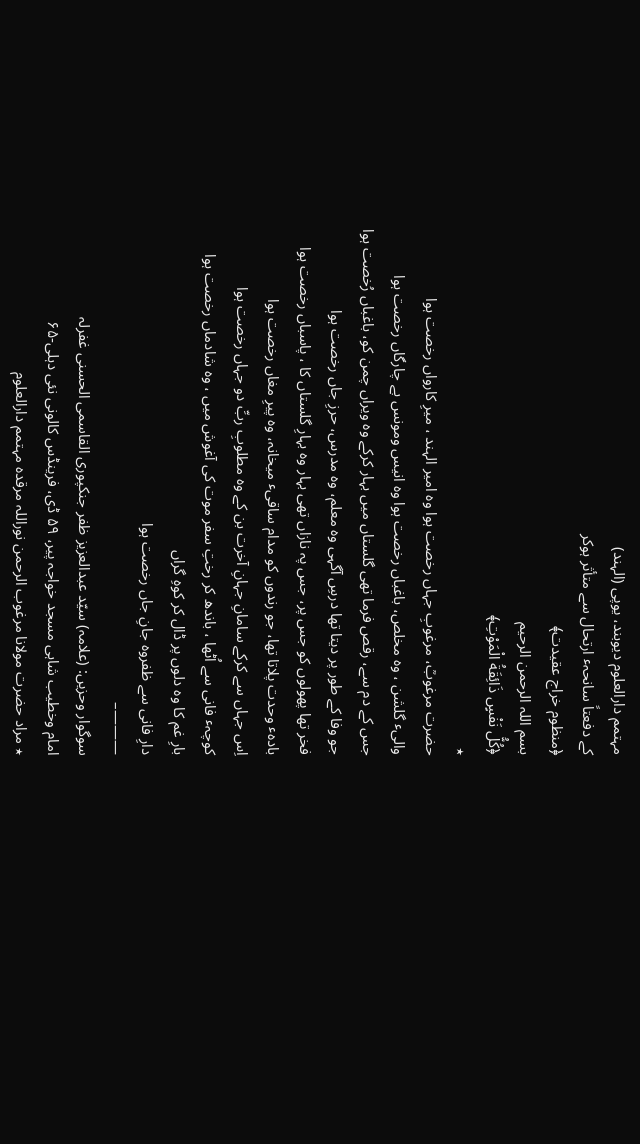مہتمم دارالعلوم دیوبند، یوپی (الہند)
کے دفعتاً سانحہٴ ارتحال سے متأثر ہوکر
﴿منظوم خراج عقیدت﴾
بسم اللہ الرحمن الرحیم
﴿کُلُّ نَفْسٍ ذَائِقَةُ الْمَوْتِ﴾
٭
حضرت مرغوبؒ، مرغوبِ جہاں رخصت ہوا وہ امیر الہند ، میرِ کارواں رخصت ہوا
والیٴ گلشن ، وہ مخلص، باغباں رخصت ہوا وہ انیس ومونس بے چارگاں رخصت ہوا
جس کے دم سے، رقص فرما تھی گلستاں میں بہار کرکے وہ ویراں چمن کو، باغباں رُخصت ہوا
جو وفا کے طور پر دیتا تھا درسِ آگہی وہ معلم، وہ مدرس، حرزِ جاں رخصت ہوا
فخر تھا پھولوں کو جس پر، جس پہ نازاں تھی بہار وہ بہارِ گلستاں کا ، پاسباں رخصت ہوا
بادہٴ وحدت پلاتا تھا، جو رندوں کو مدام ساقیٴ میخانہ، وہ پیرِ مغاں رخصت ہوا
اِس جہاں سے کرکے سامانِ جہانِ آخرت بن کے وہ مطلوبِ ربِّ دو جہاں رخصت ہوا
کوچہٴ فانی سے اُٹھا ، باندھ کر رختِ سفر موت کی آغوش میں ، وہ شادماں رخصت ہوا
بارِ غم کا وہ دلوں پر ڈال کر کوہِ گراں
دارِ فانی سے ظفروہ جانِ جاں رخصت ہوا
———–
سوگوار وحزیں: (علامہ) سیّد عبدالعزیز ظفر جنکپوری القاسمی الحسنی غفرلہ
امام وخطیب شاہی مسجد خواجہ پیر، ۵۹ ڈی، فرینڈس کالونی نئی دہلی-۶۵
٭ مراد حضرت مولانا مرغوب الرحمن نوراللہ مرقدہ مہتمم دارالعلوم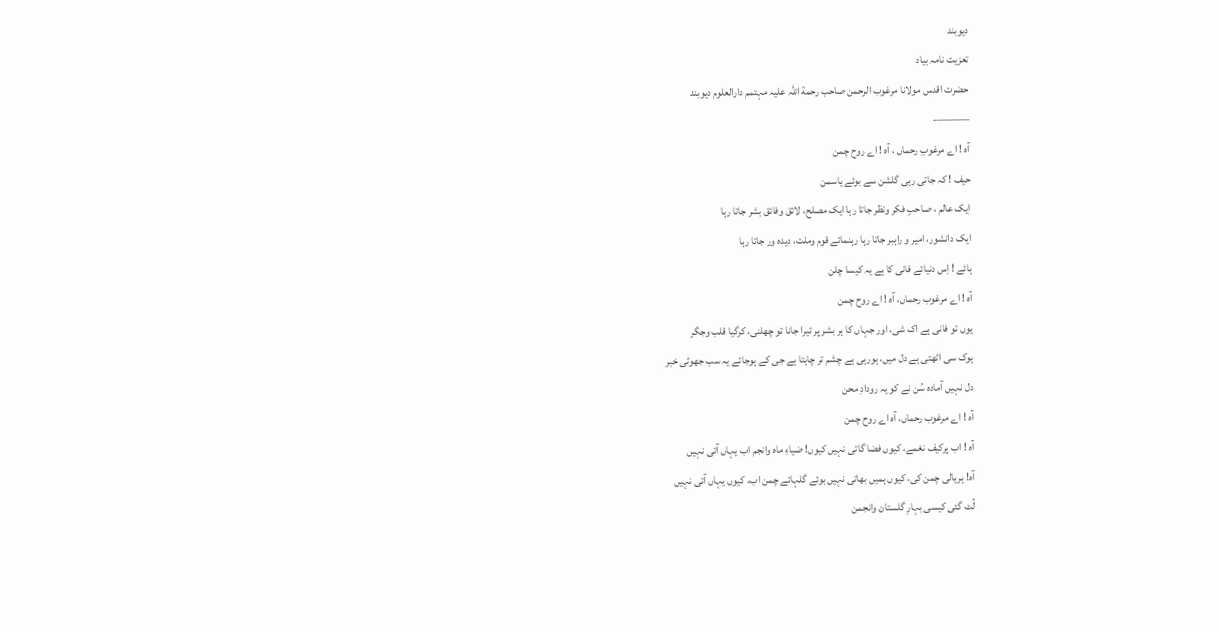دیوبند
تعزیت نامہ بیاد
حضرت اقدس مولانا مرغوب الرحمن صاحب رحمة اللہ علیہ مہتمم دارالعلوم دیوبند
———-
آہ ! اے مرغوبِ رحماں ، آہ ! اے روح چمن
حیف ! کہ جاتی رہی گلشن سے بوئے یاسمن
ایک عالم ، صاحبِ فکر ونظر جاتا رہا ایک مصلح، لائق وفائق بشر جاتا رہا
ایک دانشور، امیر و راہبر جاتا رہا رہنمائے قوم وملت، دیدہ ور جاتا رہا
ہائے ! اِس دنیائے فانی کا ہے یہ کیسا چلن
آہ ! اے مرغوب رحماں، آہ ! اے روح چمن
یوں تو فانی ہے اک شی، اور جہاں کا ہر بشر پر تیرا جانا تو چھلنی، کرگیا قلب وجگر
ہوک سی اٹھتی ہے دل میں، ہورہی ہے چشم تر چاہتا ہے جی کے ہوجائے یہ سب جھوٹی خبر
دل نہیں آمادہ سُن نے کو یہ رودادِ محن
آہ ! اے مرغوب رحماں، آہ اے روح چمن
آہ ! اب پرکیف نغمے، کیوں فضا گاتی نہیں کیوں! ضیاءِ ماہ وانجم اب یہاں آتی نہیں
آہ! ہریالی چمن کی، کیوں ہمیں بھاتی نہیں بوئے گلہائے چمن اب، کیوں یہاں آتی نہیں
لُٹ گئی کیسی بہارِ گلستان وانجمن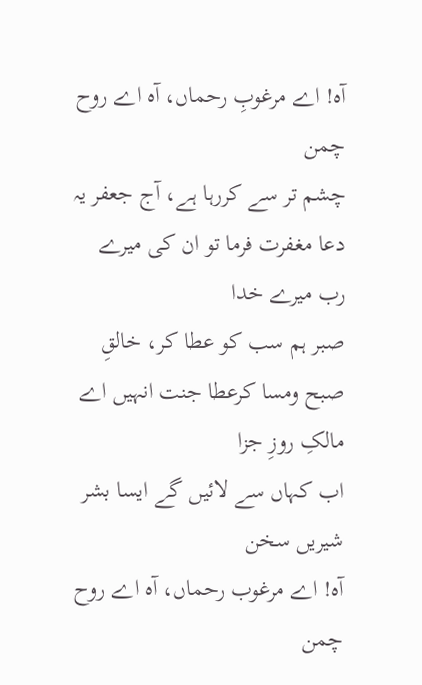آہ! اے مرغوبِ رحماں، آہ اے روح چمن
چشم تر سے کررہا ہے، آج جعفر یہ دعا مغفرت فرما تو ان کی میرے رب میرے خدا
صبر ہم سب کو عطا کر، خالقِ صبح ومسا کرعطا جنت انہیں اے مالکِ روزِ جزا
اب کہاں سے لائیں گے ایسا بشر شیریں سخن
آہ! اے مرغوب رحماں، آہ اے روح چمن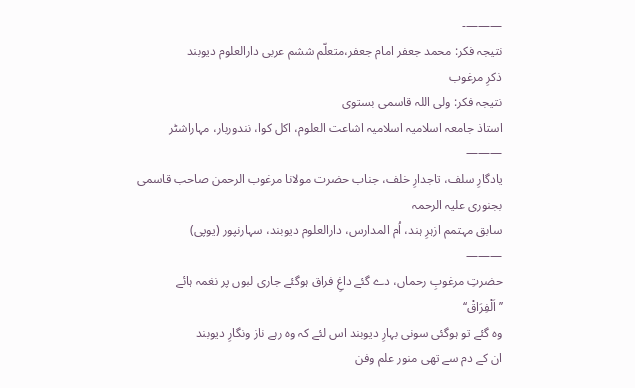———-
نتیجہ فکر: محمد جعفر امام جعفر،متعلّم ششم عربی دارالعلوم دیوبند
ذکرِ مرغوب
نتیجہ فکر: ولی اللہ قاسمی بستوی
استاذ جامعہ اسلامیہ اسلامیہ اشاعت العلوم، اکل کوا، نندوربار، مہاراشٹر
———
یادگارِ سلف، تاجدارِ خلف، جناب حضرت مولانا مرغوب الرحمن صاحب قاسمی بجنوری علیہ الرحمہ
سابق مہتمم ازہرِ ہند، اُم المدارس، دارالعلوم دیوبند، سہارنپور (یوپی)
———
حضرتِ مرغوبِ رحماں، دے گئے داغِ فراق ہوگئے جاری لبوں پر نغمہ ہائے ’’اَلْفِرَاقْ‘‘
وہ گئے تو ہوگئی سونی بہارِ دیوبند اس لئے کہ وہ رہے ناز ونگارِ دیوبند
ان کے دم سے تھی منور علم وفن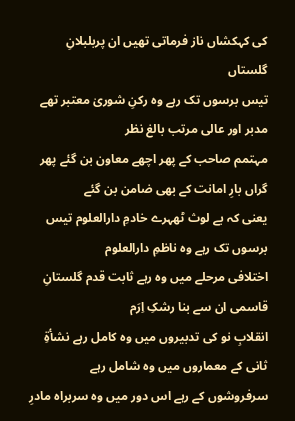کی کہکشاں ناز فرماتی تھیں ان پربلبلانِ گلستاں
تیس برسوں تک رہے وہ رکنِ شوریٰ معتبر تھے مدبر اور عالی مرتب بالغ نظر
مہتمم صاحب کے پھر اچھے معاون بن گئے پھر گراں بارِ امانت کے بھی ضامن بن گئے
یعنی کہ بے لوث ٹھہرے خادمِ دارالعلوم تیس برسوں تک رہے وہ ناظمِ دارالعلوم
اختلافی مرحلے میں وہ رہے ثابت قدم گلستانِ قاسمی ان سے بنا رشکِ اِرَم
انقلابِ نو کی تدبیروں میں وہ کامل رہے نشأةِ ثانی کے معماروں میں وہ شامل رہے
سرفروشوں کے رہے اس دور میں وہ سربراہ مادرِ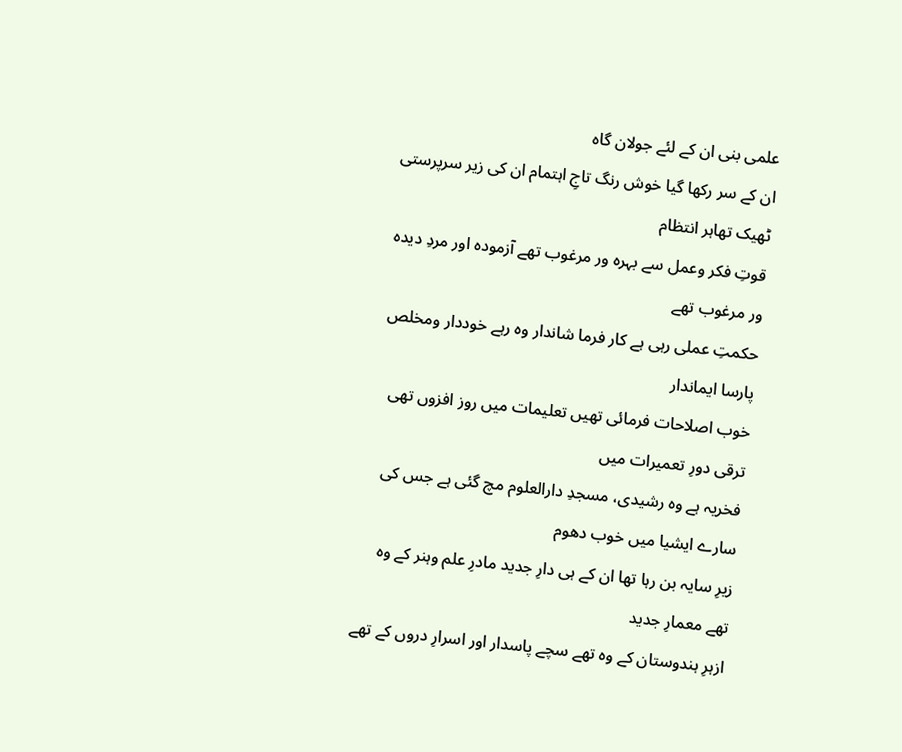علمی بنی ان کے لئے جولان گاہ
ان کے سر رکھا گیا خوش رنگ تاجِ اہتمام ان کی زیر سرپرستی ٹھیک تھاہر انتظام
قوتِ فکر وعمل سے بہرہ ور مرغوب تھے آزمودہ اور مردِ دیدہ ور مرغوب تھے
حکمتِ عملی رہی ہے کار فرما شاندار وہ رہے خوددار ومخلص پارسا ایماندار
خوب اصلاحات فرمائی تھیں تعلیمات میں روز افزوں تھی ترقی دورِ تعمیرات میں
فخریہ ہے وہ رشیدی، مسجدِ دارالعلوم مچ گئی ہے جس کی سارے ایشیا میں خوب دھوم
زیرِ سایہ بن رہا تھا ان کے ہی دارِ جدید مادرِ علم وہنر کے وہ تھے معمارِ جدید
ازہرِ ہندوستان کے وہ تھے سچے پاسدار اور اسرارِ دروں کے تھے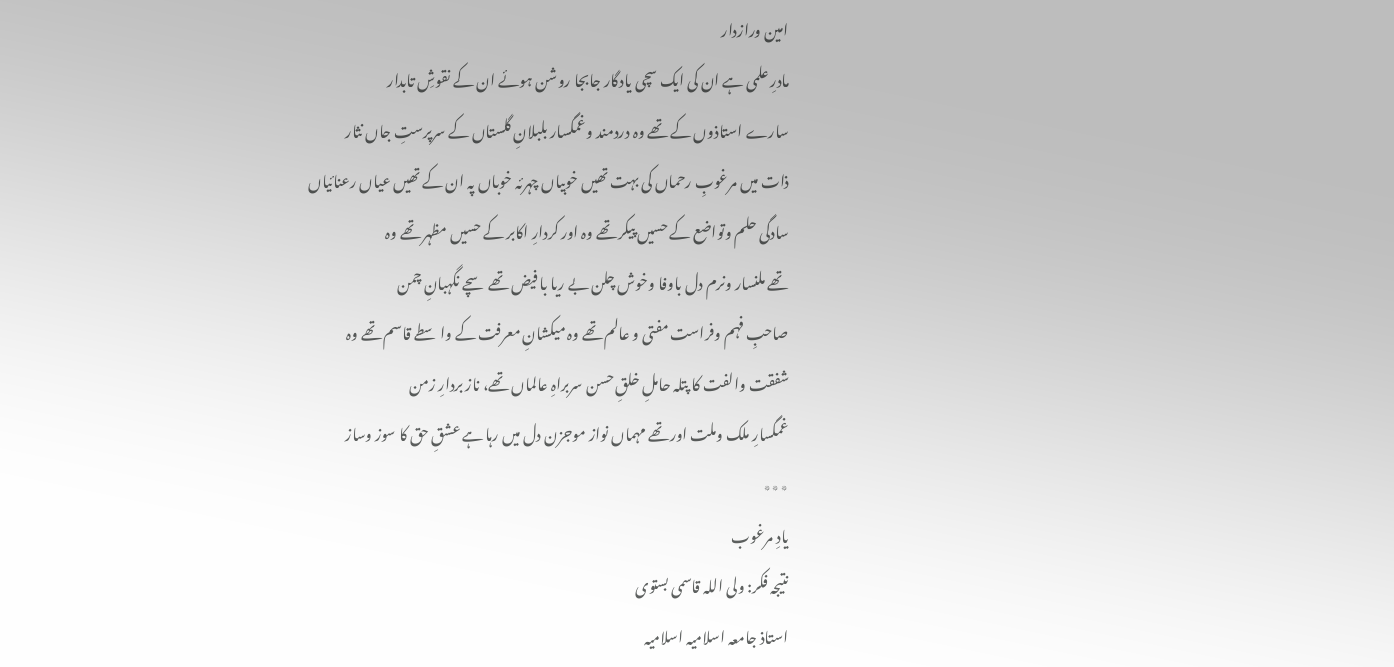امین ورازدار
مادرِ علمی ہے ان کی ایک سچی یادگار جابجا روشن ہوئے ان کے نقوشِ تابدار
سارے استاذوں کے تھے وہ دردمند وغمگسار بلبلانِ گلستاں کے سرپرستِ جاں نثار
ذات میں مرغوبِ رحماں کی بہت تھیں خوبیاں چہرئہ خوباں پہ ان کے تھیں عیاں رعنائیاں
سادگی حلم وتواضع کے حسیں پیکر تھے وہ اور کردارِ اکابر کے حسیں مظہر تھے وہ
تھے ملنسار ونرم دل باوفا وخوش چلن بے ریا با فیض تھے سچے نگہبانِ چمن
صاحبِ فہم وفراست مفتی و عالم تھے وہ میکشانِ معرفت کے واسطے قاسم تھے وہ
شفقت والفت کا پتلہ حاملِ خلقِ حسن سربراہِ عالماں تھے، ناز بردارِ زمن
غمگسارِ ملک وملت اور تھے مہماں نواز موجزن دل میں رہا ہے عشقِ حق کا سوز وساز
٭٭٭
یادِ مرغوب
نتیجہ فکر: ولی اللہ قاسمی بستوی
استاذ جامعہ اسلامیہ اسلامیہ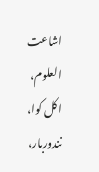اشاعت العلوم، اکل کوا، نندوربار،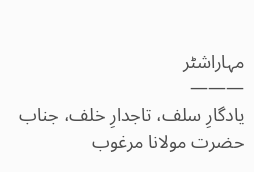مہاراشٹر
———
یادگارِ سلف، تاجدارِ خلف، جناب حضرت مولانا مرغوب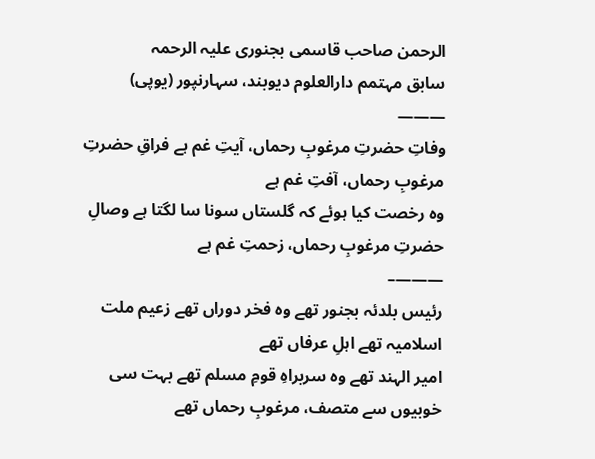الرحمن صاحب قاسمی بجنوری علیہ الرحمہ
سابق مہتمم دارالعلوم دیوبند، سہارنپور (یوپی)
———
وفاتِ حضرتِ مرغوبِ رحماں، آیتِ غم ہے فراقِ حضرتِ مرغوبِ رحماں، آفتِ غم ہے
وہ رخصت کیا ہوئے کہ گلستاں سونا سا لگتا ہے وصالِ حضرتِ مرغوبِ رحماں، زحمتِ غم ہے
———–
رئیس بلدئہ بجنور تھے وہ فخر دوراں تھے زعیم ملت اسلامیہ تھے اہلِ عرفاں تھے
امیر الہند تھے وہ سربراہِ قومِ مسلم تھے بہت سی خوبیوں سے متصف، مرغوبِ رحماں تھے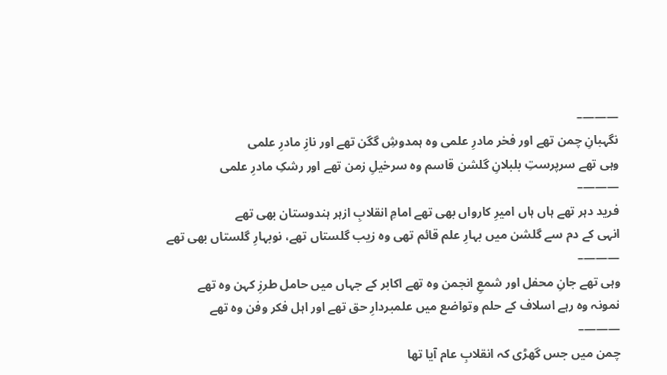———–
نگہبانِ چمن تھے اور فخر مادرِ علمی وہ ہمدوشِ گگن تھے اور نازِ مادرِ علمی
وہی تھے سرپرستِ بلبلانِ گلشن قاسم وہ سرخیلِ زمن تھے اور رشکِ مادرِ علمی
———–
فرید دہر تھے ہاں ہاں امیرِ کارواں بھی تھے امامِ انقلابِ ازہر ہندوستان بھی تھے
انہی کے دم سے گلشن میں بہارِ علم قائم تھی وہ زیب گلستاں تھے، نوبہارِ گلستاں بھی تھے
———–
وہی تھے جانِ محفل اور شمعِ انجمن وہ تھے اکابر کے جہاں میں حامل طرزِ کہن وہ تھے
نمونہ وہ رہے اسلاف کے حلم وتواضع میں علمبردارِ حق تھے اور اہل فکر وفن وہ تھے
———–
چمن میں جس گھڑی کہ انقلابِ عام آیا تھا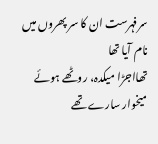سرفہرست ان کا سر پھروں میں نام آیا تھا
تھااجڑا میکدہ، روٹھے ہوئے میخوار سارے تھے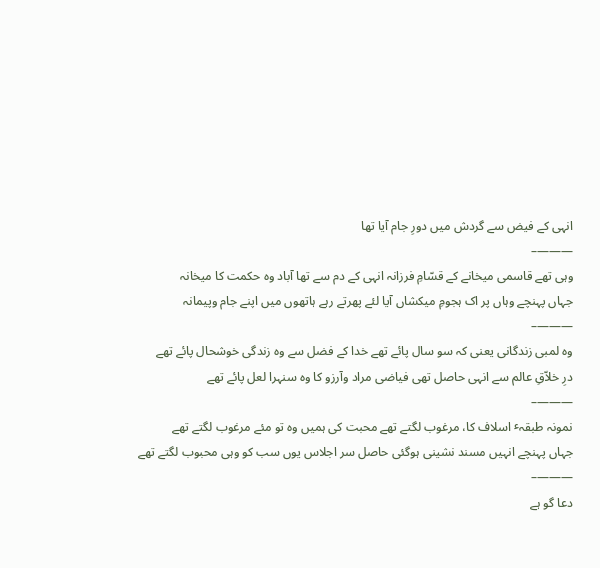انہی کے فیض سے گردش میں دورِ جام آیا تھا
———–
وہی تھے قاسمی میخانے کے قسّامِ فرزانہ انہی کے دم سے تھا آباد وہ حکمت کا میخانہ
جہاں پہنچے وہاں پر اک ہجومِ میکشاں آیا لئے پھرتے رہے ہاتھوں میں اپنے جام وپیمانہ
———–
وہ لمبی زندگانی یعنی کہ سو سال پائے تھے خدا کے فضل سے وہ زندگی خوشحال پائے تھے
درِ خلاّقِ عالم سے انہی حاصل تھی فیاضی مراد وآرزو کا وہ سنہرا لعل پائے تھے
———–
نمونہ طبقہٴ اسلاف کا، مرغوب لگتے تھے محبت کی ہمیں وہ تو مئے مرغوب لگتے تھے
جہاں پہنچے انہیں مسند نشینی ہوگئی حاصل سر اجلاس یوں سب کو وہی محبوب لگتے تھے
———–
دعا گو ہے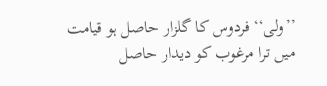’’ولی‘‘ فردوس کا گلزار حاصل ہو قیامت میں ترا مرغوب کو دیدار حاصل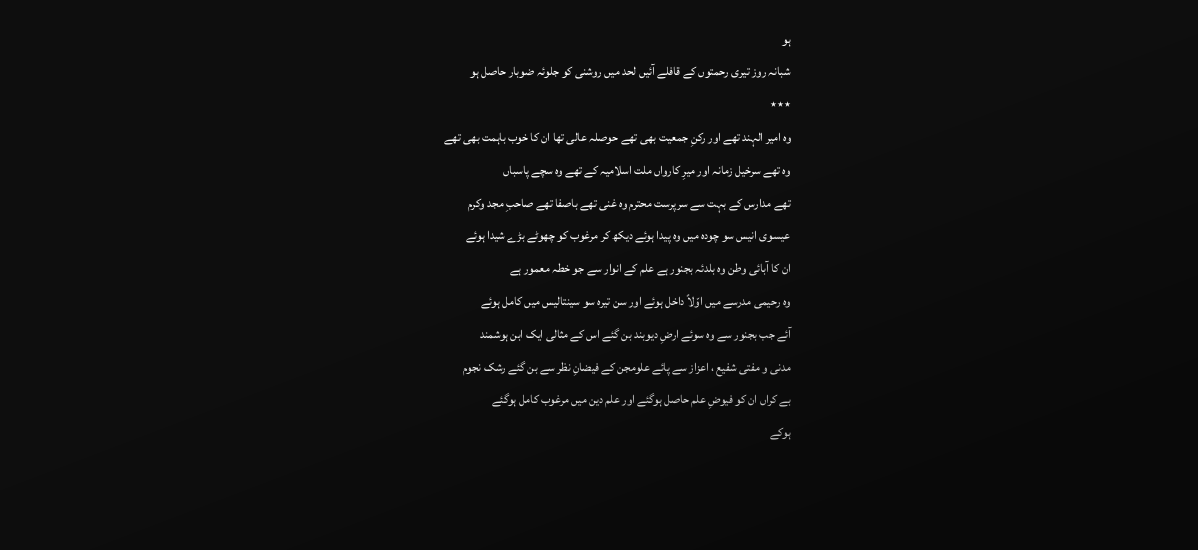ہو
شبانہ روز تیری رحمتوں کے قافلے آئیں لحد میں روشنی کو جلوئہ ضوبار حاصل ہو
٭٭٭
وہ امیر الہند تھے اور رکنِ جمعیت بھی تھے حوصلہ عالی تھا ان کا خوب باہمت بھی تھے
وہ تھے سرخیل زمانہ اور میرِ کارواں ملت اسلامیہ کے تھے وہ سچے پاسباں
تھے مدارس کے بہت سے سرپرست محترم وہ غنی تھے باصفا تھے صاحبِ مجد وکرم
عیسوی انیس سو چودہ میں وہ پیدا ہوئے دیکھ کر مرغوب کو چھوٹے بڑے شیدا ہوئے
ان کا آبائی وطن وہ بلدئہ بجنور ہے علم کے انوار سے جو خطہ معمور ہے
وہ رحیمی مدرسے میں اوّلاً داخل ہوئے اور سن تیرہ سو سینتالیس میں کامل ہوئے
آئے جب بجنور سے وہ سوئے ارضِ دیوبند بن گئے اس کے مثالی ایک ابن ہوشمند
مدنی و مفتی شفیع ، اعزاز سے پائے علومجن کے فیضانِ نظر سے بن گئے رشک نجوم
بے کراں ان کو فیوضِ علم حاصل ہوگئے اور علم دین میں مرغوب کامل ہوگئے
ہوکے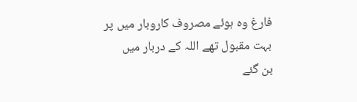فارغ وہ ہوئے مصروف کاروبار میں پر بہت مقبول تھے اللہ کے دربار میں
بن گئے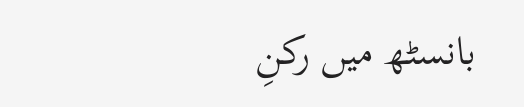بانسٹھ میں رکنِ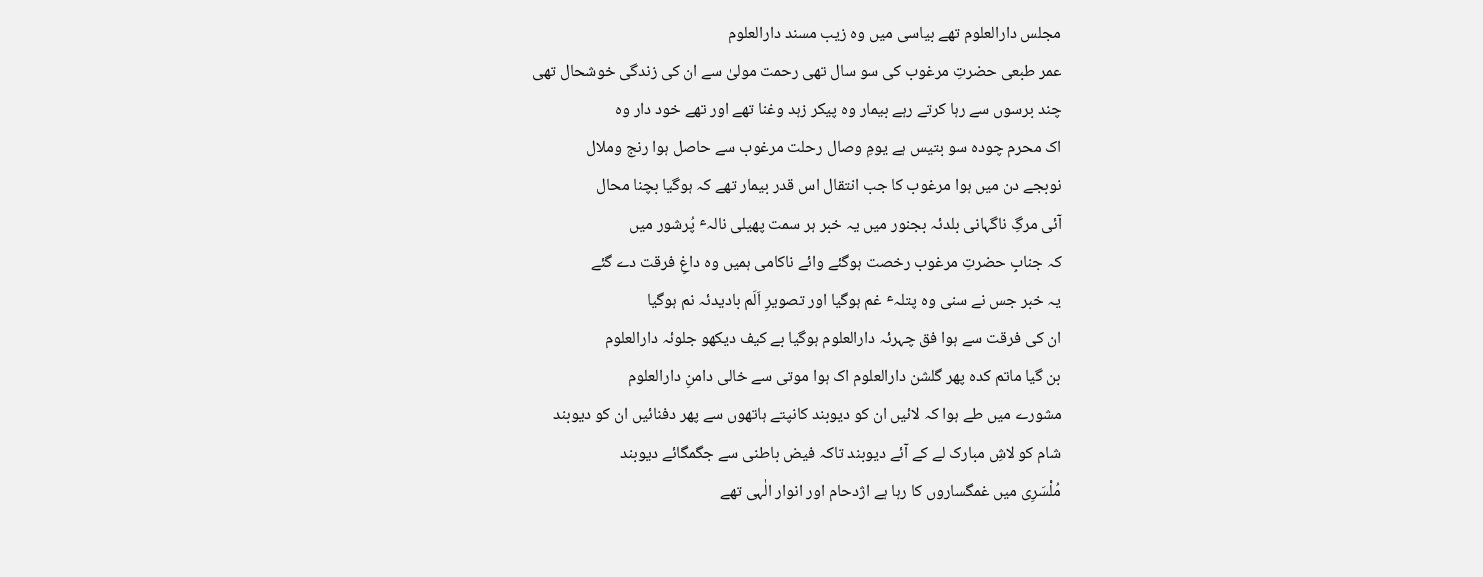مجلس دارالعلوم تھے بیاسی میں وہ زیب مسند دارالعلوم
عمر طبعی حضرتِ مرغوب کی سو سال تھی رحمت مولیٰ سے ان کی زندگی خوشحال تھی
چند برسوں سے رہا کرتے رہے بیمار وہ پیکر زہد وغنا تھے اور تھے خود دار وہ
اک محرم چودہ سو بتیس ہے یومِ وصال رحلت مرغوب سے حاصل ہوا رنج وملال
نوبجے دن میں ہوا مرغوب کا جب انتقال اس قدر بیمار تھے کہ ہوگیا بچنا محال
آئی مرگِ ناگہانی بلدئہ بجنور میں یہ خبر ہر سمت پھیلی نالہٴ پُرشور میں
کہ جنابِ حضرتِ مرغوب رخصت ہوگئے وائے ناکامی ہمیں وہ داغِ فرقت دے گئے
یہ خبر جس نے سنی وہ پتلہٴ غم ہوگیا اور تصویرِ اَلَم بادیدئہ نم ہوگیا
ان کی فرقت سے ہوا فق چہرئہ دارالعلوم ہوگیا بے کیف دیکھو جلوئہ دارالعلوم
بن گیا ماتم کدہ پھر گلشن دارالعلوم اک ہوا موتی سے خالی دامنِ دارالعلوم
مشورے میں طے ہوا کہ لائیں ان کو دیوبند کانپتے ہاتھوں سے پھر دفنائیں ان کو دیوبند
شام کو لاشِ مبارک لے کے آئے دیوبند تاکہ فیض باطنی سے جگمگائے دیوبند
مُلْسَرِی میں غمگساروں کا رہا ہے اژدحام اور انوار الٰہی تھے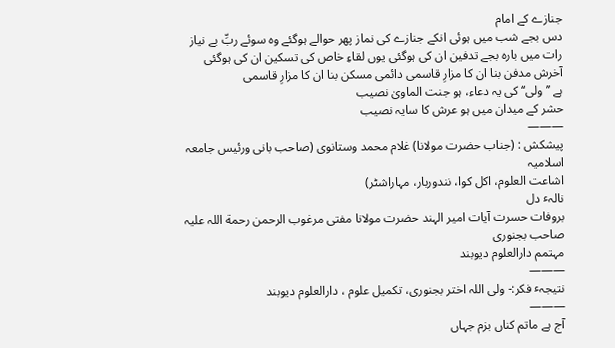جنازے کے امام
دس بجے شب میں ہوئی انکے جنازے کی نماز پھر حوالے ہوگئے وہ سوئے ربِّ بے نیاز
رات میں بارہ بجے تدفین ان کی ہوگئی یوں لقاءِ خاص کی تسکین ان کی ہوگئی
آخرش مدفن بنا ان کا مزارِ قاسمی دائمی مسکن بنا ان کا مزارِ قاسمی
ہے ’’ولی‘‘ کی یہ دعاء، ہو جنت الماویٰ نصیب
حشر کے میدان میں ہو عرش کا سایہ نصیب
———
پیشکش : (جناب حضرت مولانا) غلام محمد وستانوی (صاحب بانی ورئیس جامعہ اسلامیہ
اشاعت العلوم، اکل کوا، نندوربار، مہاراشٹر)
نالہٴ دل
بروفات حسرت آیات امیر الہند حضرت مولانا مفتی مرغوب الرحمن رحمة اللہ علیہ صاحب بجنوری
مہتمم دارالعلوم دیوبند
———
نتیجہٴ فکر:- ولی اللہ اختر بجنوری، تکمیل علوم ، دارالعلوم دیوبند
———
آج ہے ماتم کناں بزم جہاں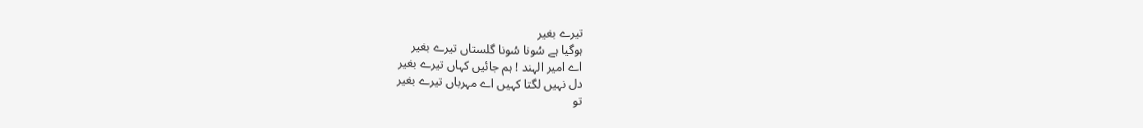تیرے بغیر
ہوگیا ہے سُونا سُونا گلستاں تیرے بغیر
اے امیر الہند ! ہم جائیں کہاں تیرے بغیر
دل نہیں لگتا کہیں اے مہرباں تیرے بغیر
تو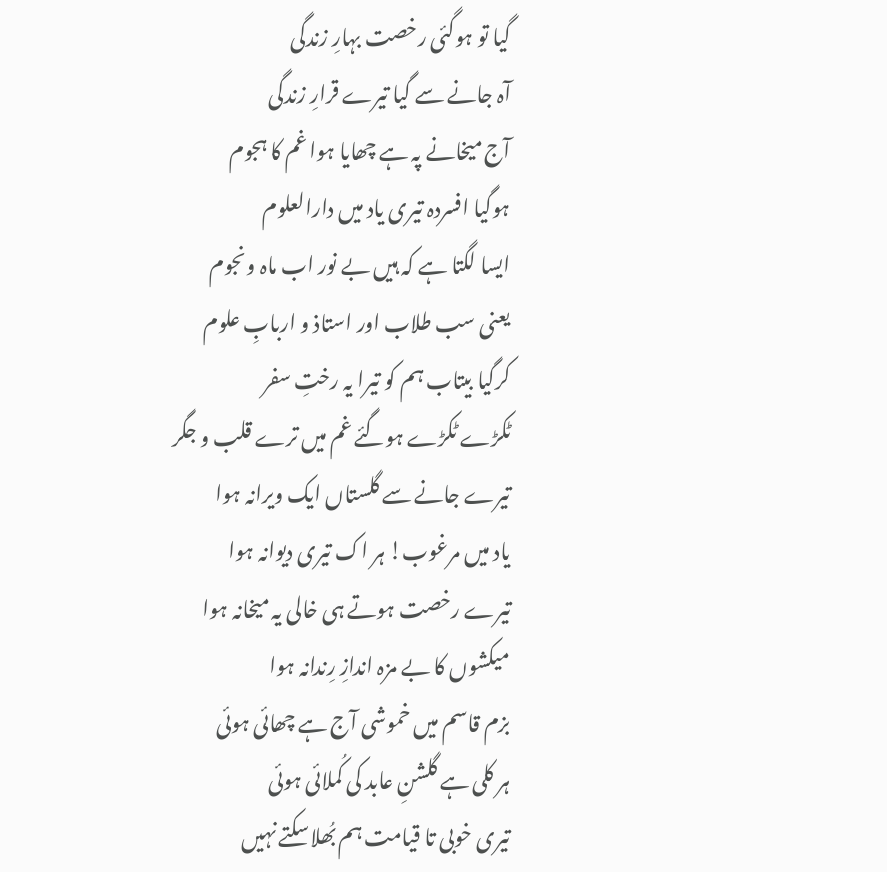گیا تو ہوگئی رخصت بہارِ زندگی
آہ جانے سے گیا تیرے قرارِ زندگی
آج میخانے پہ ہے چھایا ہوا غم کا ہجوم
ہوگیا افسردہ تیری یاد میں دارالعلوم
ایسا لگتا ہے کہ ہیں بے نور اب ماہ ونجوم
یعنی سب طلاب اور استاذ و اربابِ علوم
کرگیا بیتاب ہم کو تیرا یہ رختِ سفر
ٹکڑے ٹکڑے ہوگئے غم میں ترے قلب و جگر
تیرے جانے سے گلستاں ایک ویرانہ ہوا
یاد میں مرغوب! ہر اک تیری دیوانہ ہوا
تیرے رخصت ہوتے ہی خالی یہ میخانہ ہوا
میکشوں کا بے مزہ اندازِ رِندانہ ہوا
بزم قاسم میں خموشی آج ہے چھائی ہوئی
ہر کلی ہے گلشنِ عابد کی کُملائی ہوئی
تیری خوبی تا قیامت ہم بُھلاسکتے نہیں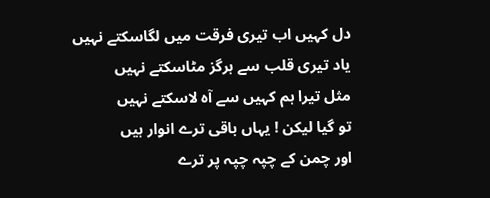دل کہیں اب تیری فرقت میں لگاسکتے نہیں
یاد تیری قلب سے ہرگز مٹاسکتے نہیں
مثل تیرا ہم کہیں سے آہ لاسکتے نہیں
تو گیا لیکن ! یہاں باقی ترے انوار ہیں
اور چمن کے چپہ چپہ پر ترے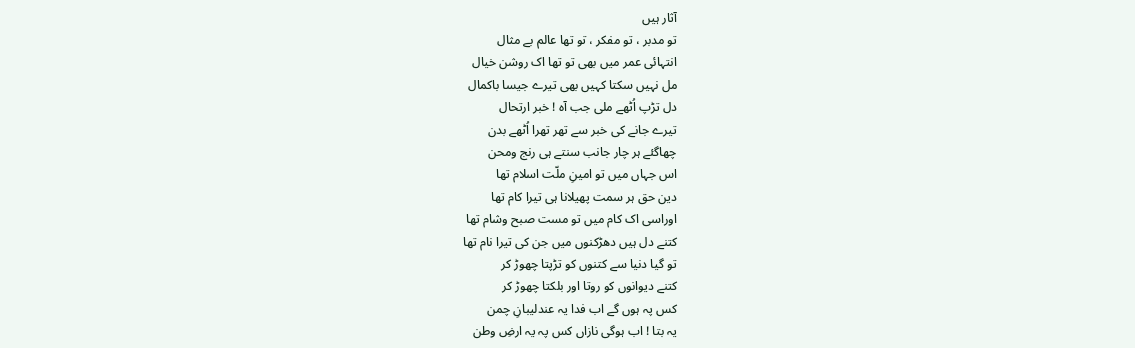آثار ہیں
تو مدبر ، تو مفکر ، تو تھا عالم بے مثال
انتہائی عمر میں بھی تو تھا اک روشن خیال
مل نہیں سکتا کہیں بھی تیرے جیسا باکمال
دل تڑپ اُٹھے ملی جب آہ ! خبر ارتحال
تیرے جانے کی خبر سے تھر تھرا اُٹھے بدن
چھاگئے ہر چار جانب سنتے ہی رنج ومحن
اس جہاں میں تو امینِ ملّت اسلام تھا
دین حق ہر سمت پھیلانا ہی تیرا کام تھا
اوراسی اک کام میں تو مست صبح وشام تھا
کتنے دل ہیں دھڑکنوں میں جن کی تیرا نام تھا
تو گیا دنیا سے کتنوں کو تڑپتا چھوڑ کر
کتنے دیوانوں کو روتا اور بلکتا چھوڑ کر
کس پہ ہوں گے اب فدا یہ عندلیبانِ چمن
یہ بتا ! اب ہوگی نازاں کس پہ یہ ارضِ وطن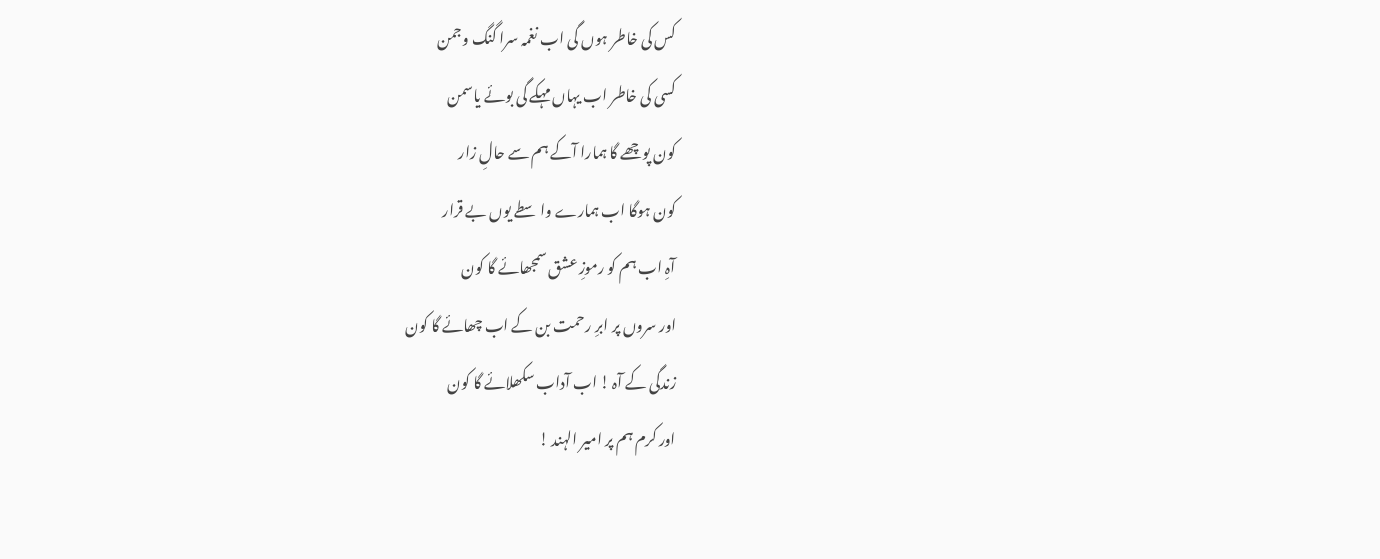کس کی خاطر ہوں گی اب نغمہ سرا گنگ وجمن
کسی کی خاطر اب یہاں مہکے گی بوئے یاسمن
کون پوچھے گا ہمارا آکے ہم سے حالِ زار
کون ہوگا اب ہمارے واسطے یوں بے قرار
آہِ اب ہم کو رموزِ عشق سمجھائے گا کون
اور سروں پر ابرِ رحمت بن کے اب چھائے گا کون
زندگی کے آہ ! اب آداب سکھلائے گا کون
اور کرم ہم پر امیر الہند !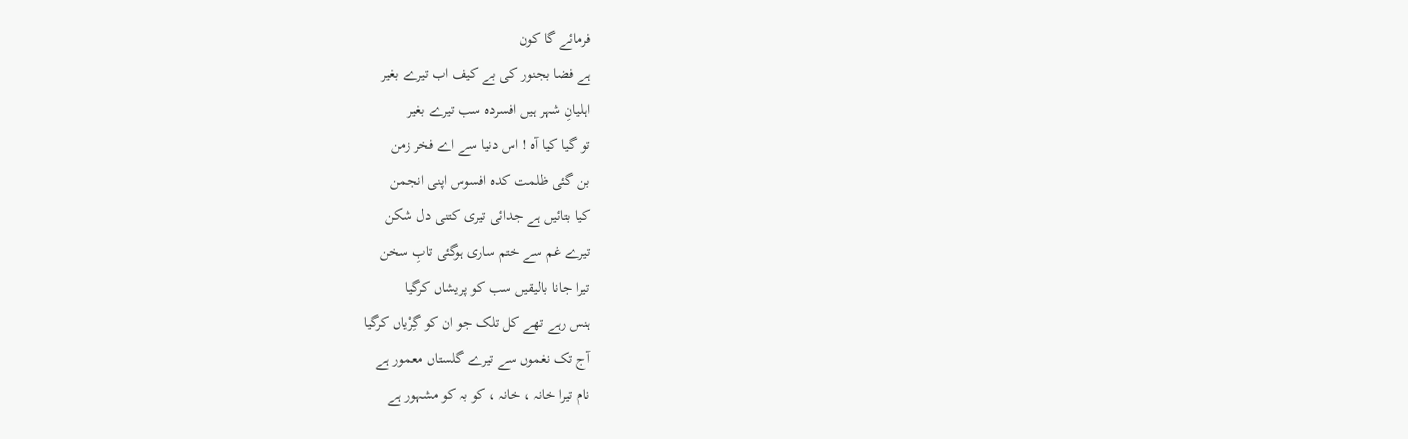فرمائے گا کون
ہے فضا بجنور کی بے کیف اب تیرے بغیر
اہلیانِ شہر ہیں افسردہ سب تیرے بغیر
تو گیا کیا آہ ! اس دنیا سے اے فخر زمن
بن گئی ظلمت کدہ افسوس اپنی انجمن
کیا بتائیں ہے جدائی تیری کتنی دل شکن
تیرے غم سے ختم ساری ہوگئی تابِ سخن
تیرا جانا بالیقیں سب کو پریشاں کرگیا
ہنس رہے تھے کل تلک جو ان کو گِرْیاں کرگیا
آج تک نغموں سے تیرے گلستاں معمور ہے
نام تیرا خانہ ، خانہ ، کو بہ کو مشہور ہے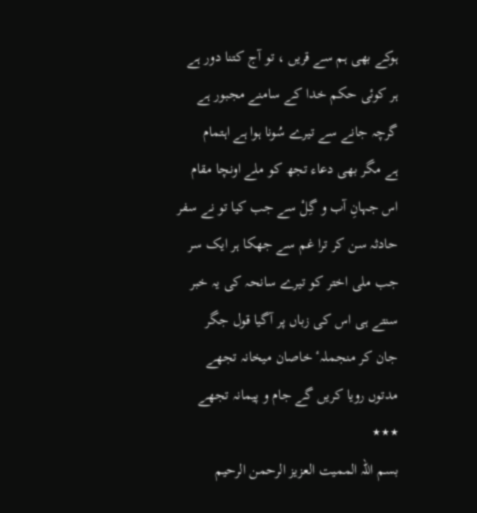ہوکے بھی ہم سے قریں ، تو آج کتنا دور ہے
ہر کوئی حکم خدا کے سامنے مجبور ہے
گرچہ جانے سے تیرے سُونا ہوا ہے اہتمام
ہے مگر بھی دعاء تجھ کو ملے اونچا مقام
اس جہانِ آب و گِلْ سے جب کیا تو نے سفر
حادثہ سن کر ترا غم سے جھکا ہر ایک سر
جب ملی اختر کو تیرے سانحہ کی یہ خبر
سنتے ہی اس کی زباں پر آگیا قول جگر
جان کر منجملہٴ خاصان میخانہ تجھے
مدتوں رویا کریں گے جام و پیمانہ تجھے
٭٭٭
بسم اللہ الممیت العزیز الرحمن الرحیم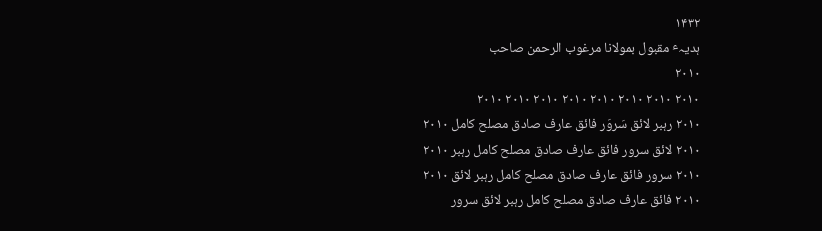۱۴۳۲
ہدیہٴ مقبول بمولانا مرغوب الرحمن صاحب
۲۰۱۰
۲۰۱۰ ۲۰۱۰ ۲۰۱۰ ۲۰۱۰ ۲۰۱۰ ۲۰۱۰ ۲۰۱۰ ۲۰۱۰
۲۰۱۰ رہبر لائق سَروَر فائق عارف صادق مصلح کامل ۲۰۱۰
۲۰۱۰ لائق سرور فائق عارف صادق مصلح کامل رہبر ۲۰۱۰
۲۰۱۰ سرور فائق عارف صادق مصلح کامل رہبر لائق ۲۰۱۰
۲۰۱۰ فائق عارف صادق مصلح کامل رہبر لائق سرور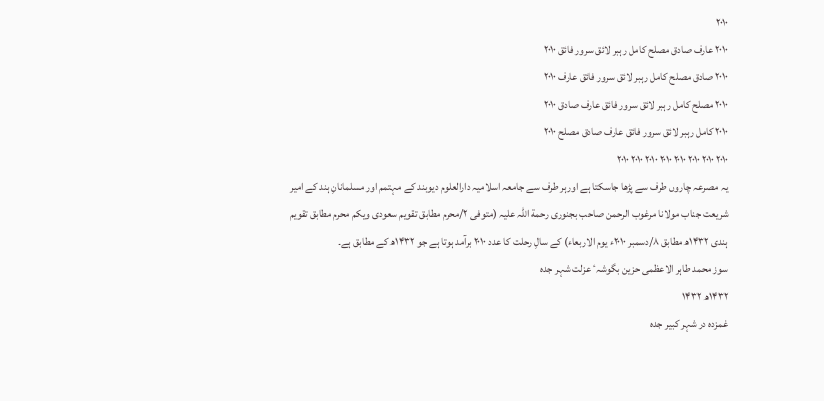۲۰۱۰
۲۰۱۰ عارف صادق مصلح کامل رہبر لائق سرور فائق ۲۰۱۰
۲۰۱۰ صادق مصلح کامل رہبر لائق سرور فائق عارف ۲۰۱۰
۲۰۱۰ مصلح کامل رہبر لائق سرور فائق عارف صادق ۲۰۱۰
۲۰۱۰ کامل رہبر لائق سرور فائق عارف صادق مصلح ۲۰۱۰
۲۰۱۰ ۲۰۱۰ ۲۰۱۰ ۲۰۱۰ ۲۰۱۰ ۲۰۱۰ ۲۰۱۰ ۲۰۱۰
یہ مصرعہ چاروں طرف سے پڑھا جاسکتا ہے اورہر طرف سے جامعہ اسلامیہ دارالعلوم دیوبند کے مہتمم اور مسلمانانِ ہند کے امیر شریعت جناب مولانا مرغوب الرحمن صاحب بجنوری رحمة اللہ علیہ (متوفی ۲/محرم مطابق تقویم سعودی ویکم محرم مطابق تقویم ہندی ۱۴۳۲ھ مطابق ۸/دسمبر ۲۰۱۰ء یوم الاربعاء) کے سالِ رحلت کا عدد ۲۰۱۰ برآمد ہوتا ہے جو ۱۴۳۲ھ کے مطابق ہے۔
سوز محمد طاہر الاعظمی حزین بگوشہٴ عزلت شہر جدہ
۱۴۳۲ھ ۱۴۳۲
غمزدہ در شہر کبیر جدہ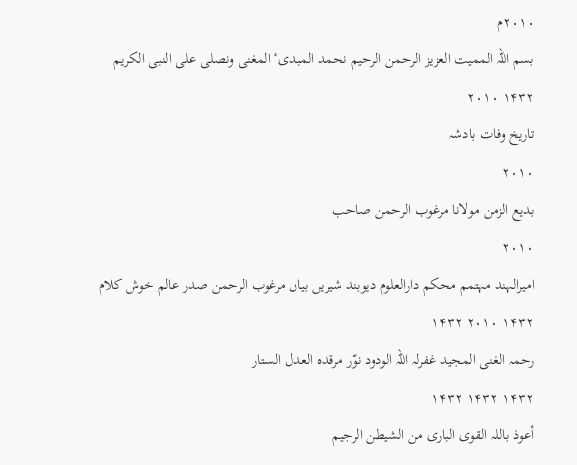۲۰۱۰م
بسم اللہ الممیت العزیز الرحمن الرحیم نحمد المبدیٴ المغنی ونصلی علی النبی الکریم
۱۴۳۲ ۲۰۱۰
تاریخ وفات بادشہ
۲۰۱۰
بدیع الزمن مولانا مرغوب الرحمن صاحب
۲۰۱۰
امیرالہند مہتمم محکم دارالعلوم دیوبند شیریں بیاں مرغوب الرحمن صدر عالم خوش کلام
۱۴۳۲ ۲۰۱۰ ۱۴۳۲
رحمہ الغنی المجید غفرلہ اللہ الودود نوّر مرقدہ العدل الستار
۱۴۳۲ ۱۴۳۲ ۱۴۳۲
أعوذ باللہ القوی الباری من الشیطن الرجیم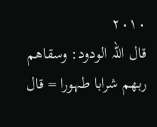۲۰۱۰
قال اللہ الودود: وسقاھم ربھم شرابا طہورا = قال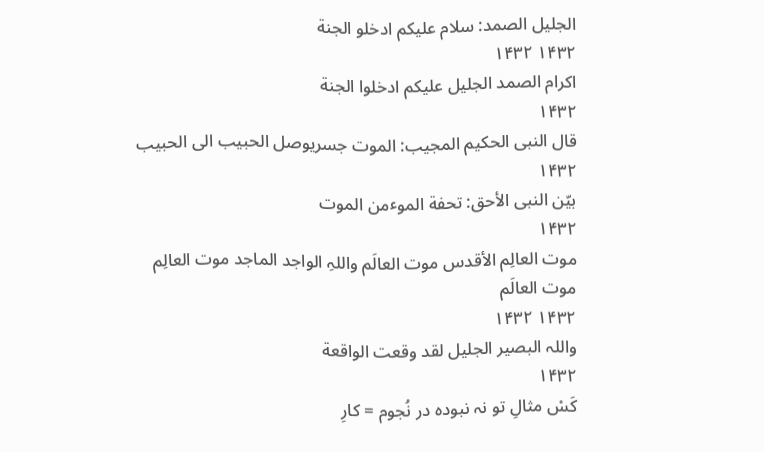الجلیل الصمد: سلام علیکم ادخلو الجنة
۱۴۳۲ ۱۴۳۲
اکرام الصمد الجلیل علیکم ادخلوا الجنة
۱۴۳۲
قال النبی الحکیم المجیب: الموت جسریوصل الحبیب الی الحبیب
۱۴۳۲
بیّن النبی الأحق: تحفة الموٴمن الموت
۱۴۳۲
موت العالِم الأقدس موت العالَم واللہِ الواجد الماجد موت العالِم موت العالَم
۱۴۳۲ ۱۴۳۲
واللہ البصیر الجلیل لقد وقعت الواقعة
۱۴۳۲
کَسْ مثالِ تو نہ نبودہ در نُجوم = کارِ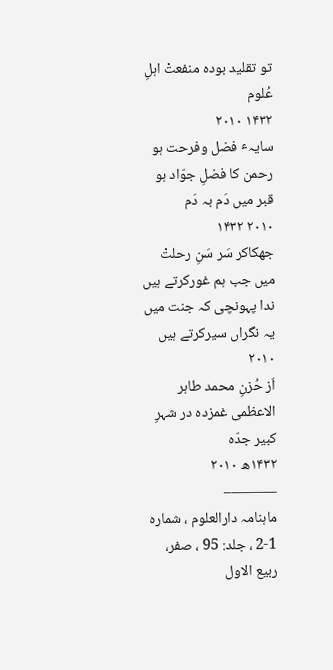تو تقلید بودہ منفعتْ اہلِ عُلوم
۱۴۳۲ ۲۰۱۰
سایہٴ فضل وفرحت ہو رحمن کا فضلِ جوّاد ہو قبر میں دَم بہ دَم
۲۰۱۰ ۱۴۳۲
جھکاکر سَر سَنِ رحلتْ میں جب ہم غورکرتے ہیں
ندا پہونچی کہ جنت میں یہ نگراں سیرکرتے ہیں
۲۰۱۰
اَز حُزنِ محمد طاہر الاعظمی غمزدہ در شہرِ کبیر جدّہ
۱۴۳۲ھ ۲۰۱۰
———–
ماہنامہ دارالعلوم ، شمارہ 1-2 ، جلد: 95 ، صفر، ربیع الاول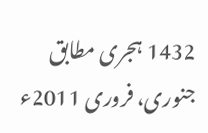1432 ہجری مطابق جنوری، فروری 2011ء